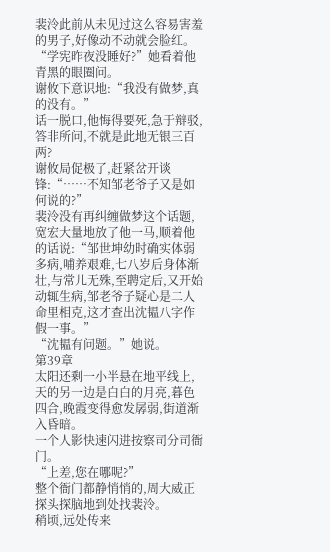裴泠此前从未见过这么容易害羞的男子,好像动不动就会脸红。
“学宪昨夜没睡好?”她看着他青黑的眼圈问。
谢攸下意识地:“我没有做梦,真的没有。”
话一脱口,他悔得要死,急于辩驳,答非所问,不就是此地无银三百两?
谢攸局促极了,赶紧岔开谈锋:“……不知邹老爷子又是如何说的?”
裴泠没有再纠缠做梦这个话题,宽宏大量地放了他一马,顺着他的话说:“邹世坤幼时确实体弱多病,哺养艰难,七八岁后身体渐壮,与常儿无殊,至聘定后,又开始动辄生病,邹老爷子疑心是二人命里相克,这才查出沈韫八字作假一事。”
“沈韫有问题。”她说。
第39章
太阳还剩一小半悬在地平线上,天的另一边是白白的月亮,暮色四合,晚霞变得愈发孱弱,街道渐入昏暗。
一个人影快速闪进按察司分司衙门。
“上差,您在哪呢?”
整个衙门都静悄悄的,周大威正探头探脑地到处找裴泠。
稍顷,远处传来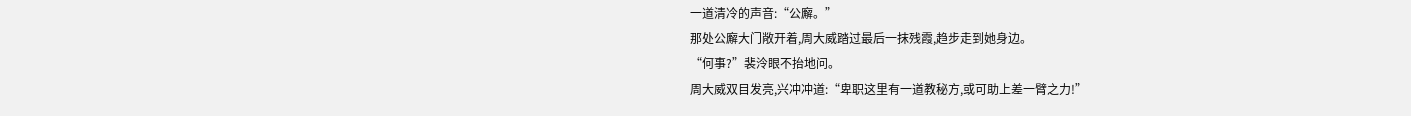一道清冷的声音:“公廨。”
那处公廨大门敞开着,周大威踏过最后一抹残霞,趋步走到她身边。
“何事?”裴泠眼不抬地问。
周大威双目发亮,兴冲冲道:“卑职这里有一道教秘方,或可助上差一臂之力!”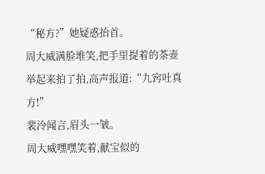“秘方?”她疑惑抬首。
周大威满脸堆笑,把手里提着的茶壶举起来拍了拍,高声报道:“九窍吐真方!”
裴泠闻言,眉头一皱。
周大威嘿嘿笑着,献宝似的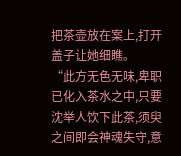把茶壶放在案上,打开盖子让她细瞧。
“此方无色无味,卑职已化入茶水之中,只要沈举人饮下此茶,须臾之间即会神魂失守,意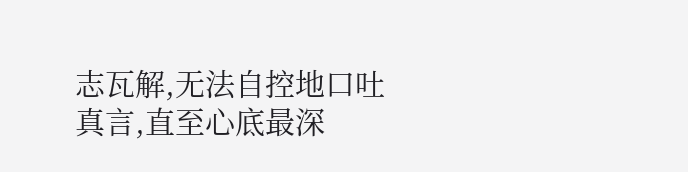志瓦解,无法自控地口吐真言,直至心底最深